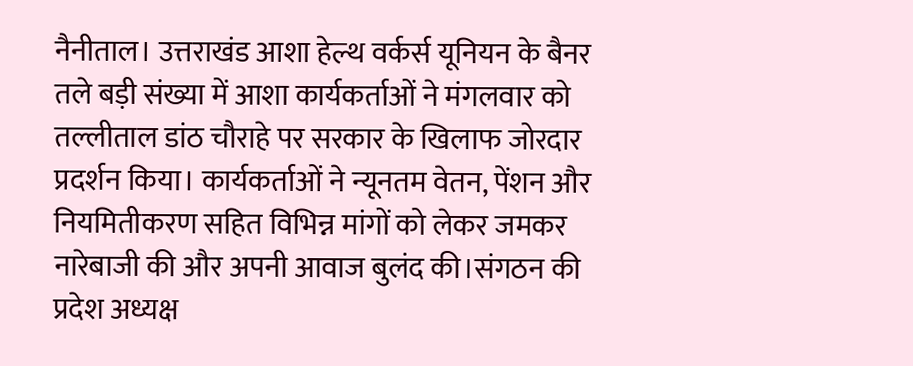नैनीताल। उत्तराखंड आशा हेल्थ वर्कर्स यूनियन के बैनर तले बड़ी संख्या में आशा कार्यकर्ताओं ने मंगलवार को तल्लीताल डांठ चौराहे पर सरकार के खिलाफ जोरदार प्रदर्शन किया। कार्यकर्ताओं ने न्यूनतम वेतन, पेंशन और नियमितीकरण सहित विभिन्न मांगों को लेकर जमकर नारेबाजी की और अपनी आवाज बुलंद की।संगठन की प्रदेश अध्यक्ष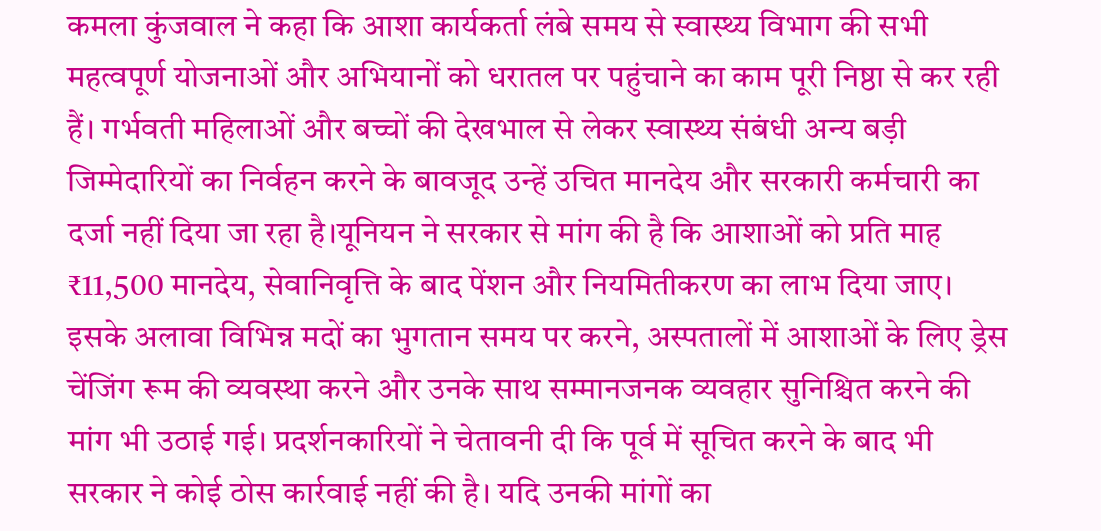कमला कुंजवाल ने कहा कि आशा कार्यकर्ता लंबे समय से स्वास्थ्य विभाग की सभी महत्वपूर्ण योजनाओं और अभियानों को धरातल पर पहुंचाने का काम पूरी निष्ठा से कर रही हैं। गर्भवती महिलाओं और बच्चों की देखभाल से लेकर स्वास्थ्य संबंधी अन्य बड़ी जिम्मेदारियों का निर्वहन करने के बावजूद उन्हें उचित मानदेय और सरकारी कर्मचारी का दर्जा नहीं दिया जा रहा है।यूनियन ने सरकार से मांग की है कि आशाओं को प्रति माह ₹11,500 मानदेय, सेवानिवृत्ति के बाद पेंशन और नियमितीकरण का लाभ दिया जाए। इसके अलावा विभिन्न मदों का भुगतान समय पर करने, अस्पतालों में आशाओं के लिए ड्रेस चेंजिंग रूम की व्यवस्था करने और उनके साथ सम्मानजनक व्यवहार सुनिश्चित करने की मांग भी उठाई गई। प्रदर्शनकारियों ने चेतावनी दी कि पूर्व में सूचित करने के बाद भी सरकार ने कोई ठोस कार्रवाई नहीं की है। यदि उनकी मांगों का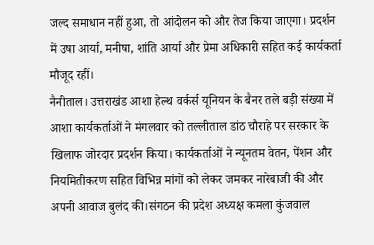जल्द समाधान नहीं हुआ, तो आंदोलन को और तेज किया जाएगा। प्रदर्शन में उषा आर्या, मनीषा, शांति आर्या और प्रेमा अधिकारी सहित कई कार्यकर्ता मौजूद रहीं।
नैनीताल। उत्तराखंड आशा हेल्थ वर्कर्स यूनियन के बैनर तले बड़ी संख्या में आशा कार्यकर्ताओं ने मंगलवार को तल्लीताल डांठ चौराहे पर सरकार के खिलाफ जोरदार प्रदर्शन किया। कार्यकर्ताओं ने न्यूनतम वेतन, पेंशन और नियमितीकरण सहित विभिन्न मांगों को लेकर जमकर नारेबाजी की और अपनी आवाज बुलंद की।संगठन की प्रदेश अध्यक्ष कमला कुंजवाल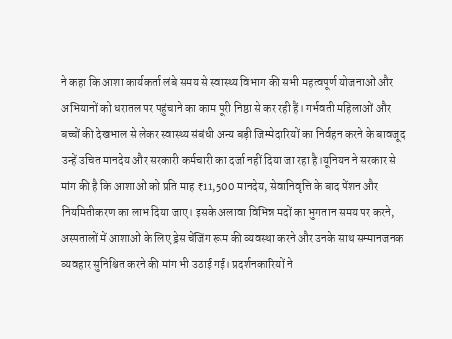ने कहा कि आशा कार्यकर्ता लंबे समय से स्वास्थ्य विभाग की सभी महत्वपूर्ण योजनाओं और अभियानों को धरातल पर पहुंचाने का काम पूरी निष्ठा से कर रही हैं। गर्भवती महिलाओं और बच्चों की देखभाल से लेकर स्वास्थ्य संबंधी अन्य बड़ी जिम्मेदारियों का निर्वहन करने के बावजूद उन्हें उचित मानदेय और सरकारी कर्मचारी का दर्जा नहीं दिया जा रहा है।यूनियन ने सरकार से मांग की है कि आशाओं को प्रति माह ₹11,500 मानदेय, सेवानिवृत्ति के बाद पेंशन और नियमितीकरण का लाभ दिया जाए। इसके अलावा विभिन्न मदों का भुगतान समय पर करने, अस्पतालों में आशाओं के लिए ड्रेस चेंजिंग रूम की व्यवस्था करने और उनके साथ सम्मानजनक व्यवहार सुनिश्चित करने की मांग भी उठाई गई। प्रदर्शनकारियों ने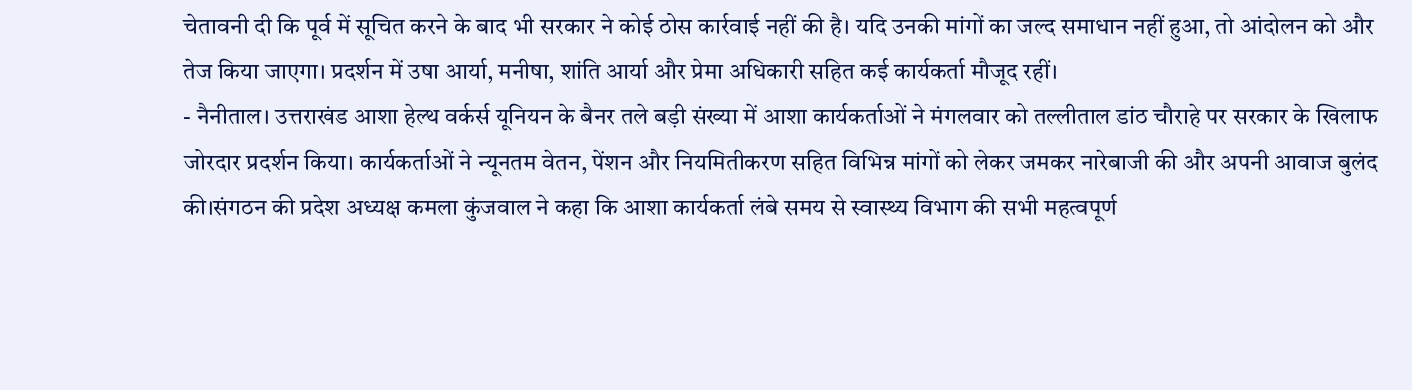चेतावनी दी कि पूर्व में सूचित करने के बाद भी सरकार ने कोई ठोस कार्रवाई नहीं की है। यदि उनकी मांगों का जल्द समाधान नहीं हुआ, तो आंदोलन को और तेज किया जाएगा। प्रदर्शन में उषा आर्या, मनीषा, शांति आर्या और प्रेमा अधिकारी सहित कई कार्यकर्ता मौजूद रहीं।
- नैनीताल। उत्तराखंड आशा हेल्थ वर्कर्स यूनियन के बैनर तले बड़ी संख्या में आशा कार्यकर्ताओं ने मंगलवार को तल्लीताल डांठ चौराहे पर सरकार के खिलाफ जोरदार प्रदर्शन किया। कार्यकर्ताओं ने न्यूनतम वेतन, पेंशन और नियमितीकरण सहित विभिन्न मांगों को लेकर जमकर नारेबाजी की और अपनी आवाज बुलंद की।संगठन की प्रदेश अध्यक्ष कमला कुंजवाल ने कहा कि आशा कार्यकर्ता लंबे समय से स्वास्थ्य विभाग की सभी महत्वपूर्ण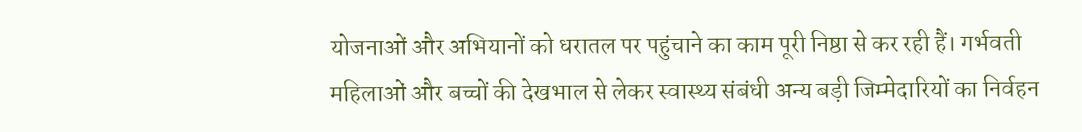योजनाओं और अभियानों को धरातल पर पहुंचाने का काम पूरी निष्ठा से कर रही हैं। गर्भवती महिलाओं और बच्चों की देखभाल से लेकर स्वास्थ्य संबंधी अन्य बड़ी जिम्मेदारियों का निर्वहन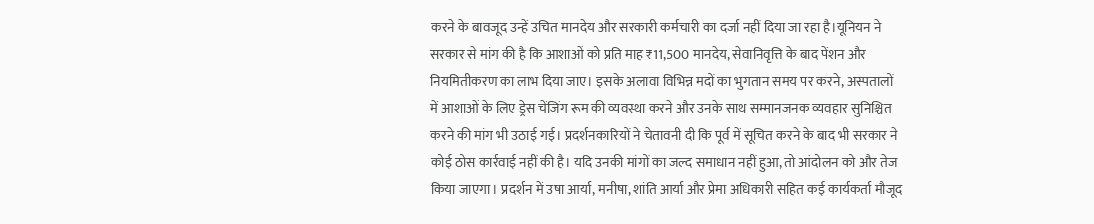करने के बावजूद उन्हें उचित मानदेय और सरकारी कर्मचारी का दर्जा नहीं दिया जा रहा है।यूनियन ने सरकार से मांग की है कि आशाओं को प्रति माह ₹11,500 मानदेय, सेवानिवृत्ति के बाद पेंशन और नियमितीकरण का लाभ दिया जाए। इसके अलावा विभिन्न मदों का भुगतान समय पर करने, अस्पतालों में आशाओं के लिए ड्रेस चेंजिंग रूम की व्यवस्था करने और उनके साथ सम्मानजनक व्यवहार सुनिश्चित करने की मांग भी उठाई गई। प्रदर्शनकारियों ने चेतावनी दी कि पूर्व में सूचित करने के बाद भी सरकार ने कोई ठोस कार्रवाई नहीं की है। यदि उनकी मांगों का जल्द समाधान नहीं हुआ, तो आंदोलन को और तेज किया जाएगा। प्रदर्शन में उषा आर्या, मनीषा, शांति आर्या और प्रेमा अधिकारी सहित कई कार्यकर्ता मौजूद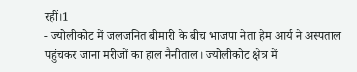रहीं।1
- ज्योलीकोट में जलजनित बीमारी के बीच भाजपा नेता हेम आर्य ने अस्पताल पहुंचकर जाना मरीजों का हाल नैनीताल। ज्योलीकोट क्षेत्र में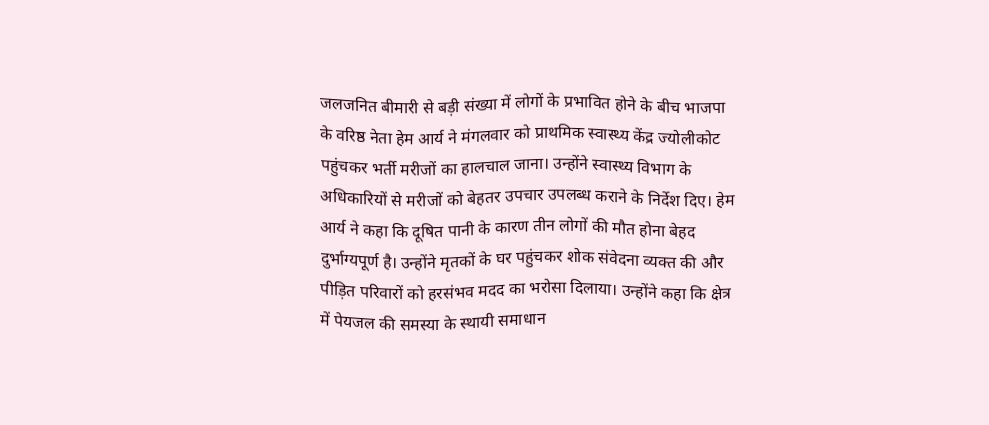जलजनित बीमारी से बड़ी संख्या में लोगों के प्रभावित होने के बीच भाजपा के वरिष्ठ नेता हेम आर्य ने मंगलवार को प्राथमिक स्वास्थ्य केंद्र ज्योलीकोट पहुंचकर भर्ती मरीजों का हालचाल जाना। उन्होंने स्वास्थ्य विभाग के अधिकारियों से मरीजों को बेहतर उपचार उपलब्ध कराने के निर्देश दिए। हेम आर्य ने कहा कि दूषित पानी के कारण तीन लोगों की मौत होना बेहद दुर्भाग्यपूर्ण है। उन्होंने मृतकों के घर पहुंचकर शोक संवेदना व्यक्त की और पीड़ित परिवारों को हरसंभव मदद का भरोसा दिलाया। उन्होंने कहा कि क्षेत्र में पेयजल की समस्या के स्थायी समाधान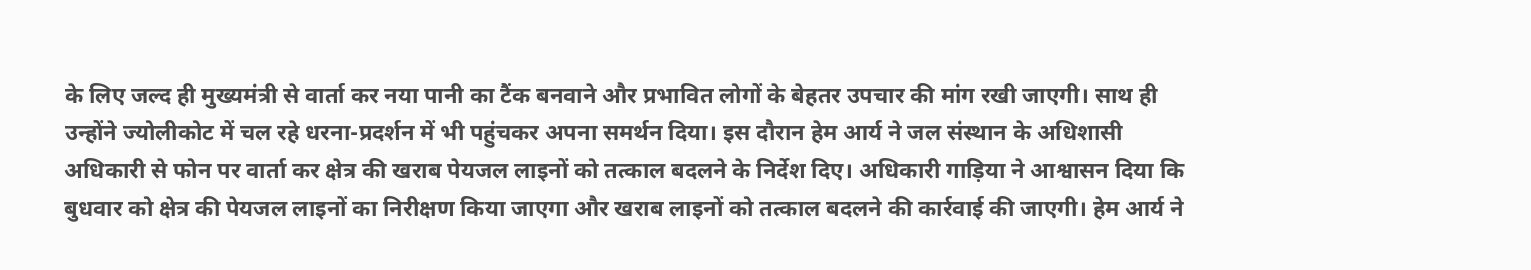के लिए जल्द ही मुख्यमंत्री से वार्ता कर नया पानी का टैंक बनवाने और प्रभावित लोगों के बेहतर उपचार की मांग रखी जाएगी। साथ ही उन्होंने ज्योलीकोट में चल रहे धरना-प्रदर्शन में भी पहुंचकर अपना समर्थन दिया। इस दौरान हेम आर्य ने जल संस्थान के अधिशासी अधिकारी से फोन पर वार्ता कर क्षेत्र की खराब पेयजल लाइनों को तत्काल बदलने के निर्देश दिए। अधिकारी गाड़िया ने आश्वासन दिया कि बुधवार को क्षेत्र की पेयजल लाइनों का निरीक्षण किया जाएगा और खराब लाइनों को तत्काल बदलने की कार्रवाई की जाएगी। हेम आर्य ने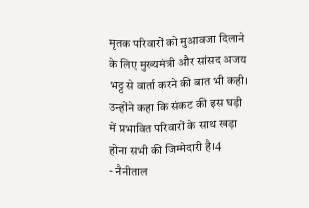मृतक परिवारों को मुआवजा दिलाने के लिए मुख्यमंत्री और सांसद अजय भट्ट से वार्ता करने की बात भी कही। उन्होंने कहा कि संकट की इस घड़ी में प्रभावित परिवारों के साथ खड़ा होना सभी की जिम्मेदारी है।4
- नैनीताल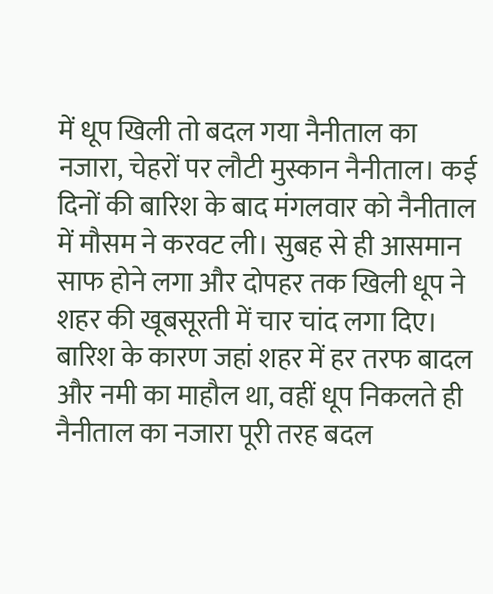में धूप खिली तो बदल गया नैनीताल का नजारा, चेहरों पर लौटी मुस्कान नैनीताल। कई दिनों की बारिश के बाद मंगलवार को नैनीताल में मौसम ने करवट ली। सुबह से ही आसमान साफ होने लगा और दोपहर तक खिली धूप ने शहर की खूबसूरती में चार चांद लगा दिए। बारिश के कारण जहां शहर में हर तरफ बादल और नमी का माहौल था, वहीं धूप निकलते ही नैनीताल का नजारा पूरी तरह बदल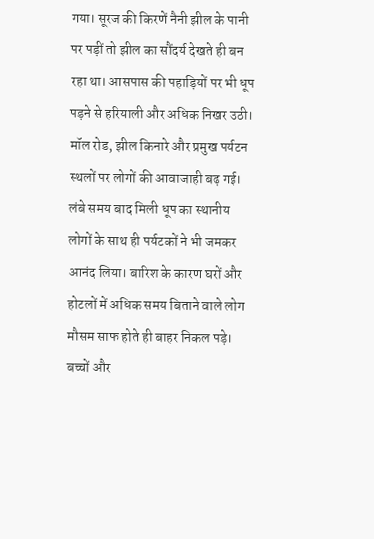गया। सूरज की किरणें नैनी झील के पानी पर पड़ीं तो झील का सौंदर्य देखते ही बन रहा था। आसपास की पहाड़ियों पर भी धूप पड़ने से हरियाली और अधिक निखर उठी। मॉल रोड, झील किनारे और प्रमुख पर्यटन स्थलों पर लोगों की आवाजाही बढ़ गई। लंबे समय बाद मिली धूप का स्थानीय लोगों के साथ ही पर्यटकों ने भी जमकर आनंद लिया। बारिश के कारण घरों और होटलों में अधिक समय बिताने वाले लोग मौसम साफ होते ही बाहर निकल पड़े। बच्चों और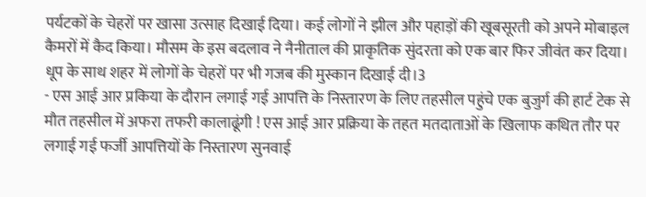पर्यटकों के चेहरों पर खासा उत्साह दिखाई दिया। कई लोगों ने झील और पहाड़ों की खूबसूरती को अपने मोबाइल कैमरों में कैद किया। मौसम के इस बदलाव ने नैनीताल की प्राकृतिक सुंदरता को एक बार फिर जीवंत कर दिया। धूप के साथ शहर में लोगों के चेहरों पर भी गजब की मुस्कान दिखाई दी।3
- एस आई आर प्रकिया के दौरान लगाई गई आपत्ति के निस्तारण के लिए तहसील पहुंचे एक बुजुर्ग की हार्ट टेक से मौत तहसील में अफरा तफरी कालाढूंगी ! एस आई आर प्रक्रिया के तहत मतदाताओं के खिलाफ कथित तौर पर लगाई गई फर्जी आपत्तियों के निस्तारण सुनवाई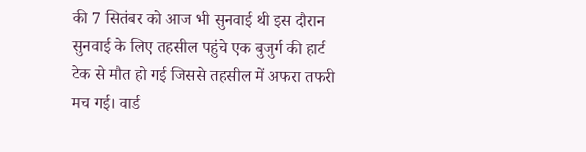की 7 सितंबर को आज भी सुनवाई थी इस दौरान सुनवाई के लिए तहसील पहुंचे एक बुजुर्ग की हार्ट टेक से मौत हो गई जिससे तहसील में अफरा तफरी मच गई। वार्ड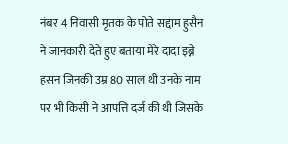नंबर 4 निवासी मृतक के पोते सद्दाम हुसैन ने जानकारी देते हुए बताया मेरे दादा इब्ने हसन जिनकी उम्र 80 साल थी उनके नाम पर भी किसी ने आपत्ति दर्ज की थी जिसके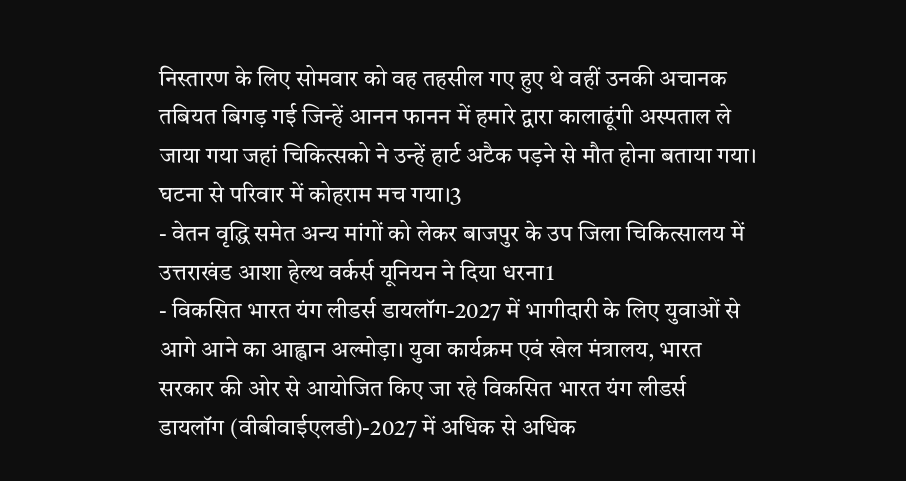निस्तारण के लिए सोमवार को वह तहसील गए हुए थे वहीं उनकी अचानक तबियत बिगड़ गई जिन्हें आनन फानन में हमारे द्वारा कालाढूंगी अस्पताल ले जाया गया जहां चिकित्सको ने उन्हें हार्ट अटैक पड़ने से मौत होना बताया गया। घटना से परिवार में कोहराम मच गया।3
- वेतन वृद्धि समेत अन्य मांगों को लेकर बाजपुर के उप जिला चिकित्सालय में उत्तराखंड आशा हेल्थ वर्कर्स यूनियन ने दिया धरना1
- विकसित भारत यंग लीडर्स डायलॉग-2027 में भागीदारी के लिए युवाओं से आगे आने का आह्वान अल्मोड़ा। युवा कार्यक्रम एवं खेल मंत्रालय, भारत सरकार की ओर से आयोजित किए जा रहे विकसित भारत यंग लीडर्स डायलॉग (वीबीवाईएलडी)-2027 में अधिक से अधिक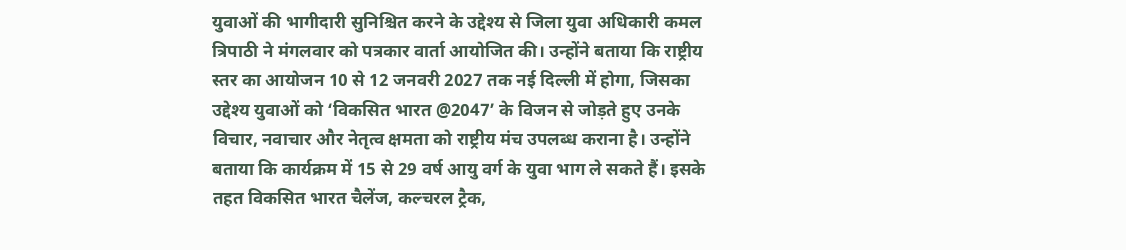युवाओं की भागीदारी सुनिश्चित करने के उद्देश्य से जिला युवा अधिकारी कमल त्रिपाठी ने मंगलवार को पत्रकार वार्ता आयोजित की। उन्होंने बताया कि राष्ट्रीय स्तर का आयोजन 10 से 12 जनवरी 2027 तक नई दिल्ली में होगा, जिसका उद्देश्य युवाओं को ‘विकसित भारत @2047’ के विजन से जोड़ते हुए उनके विचार, नवाचार और नेतृत्व क्षमता को राष्ट्रीय मंच उपलब्ध कराना है। उन्होंने बताया कि कार्यक्रम में 15 से 29 वर्ष आयु वर्ग के युवा भाग ले सकते हैं। इसके तहत विकसित भारत चैलेंज, कल्चरल ट्रैक,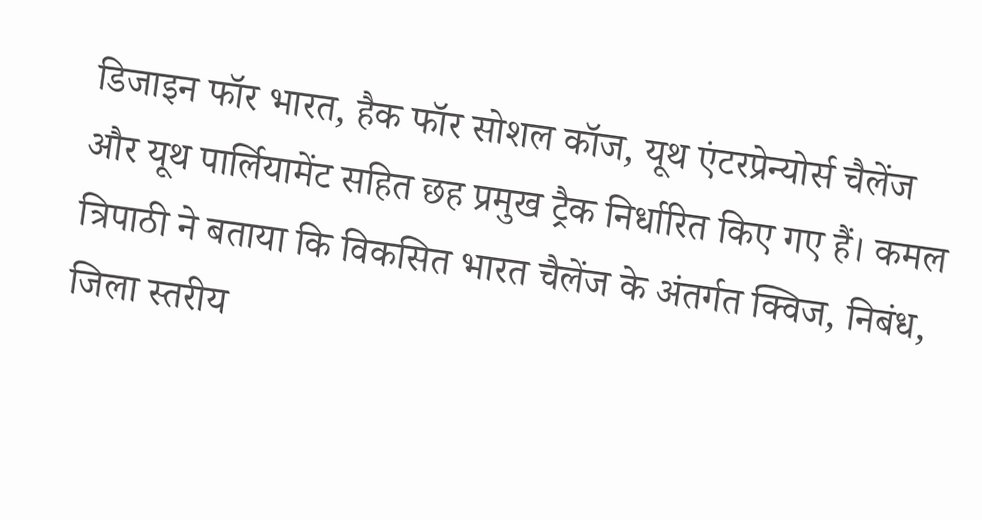डिजाइन फॉर भारत, हैक फॉर सोशल कॉज, यूथ एंटरप्रेन्योर्स चैलेंज और यूथ पार्लियामेंट सहित छह प्रमुख ट्रैक निर्धारित किए गए हैं। कमल त्रिपाठी ने बताया कि विकसित भारत चैलेंज के अंतर्गत क्विज, निबंध, जिला स्तरीय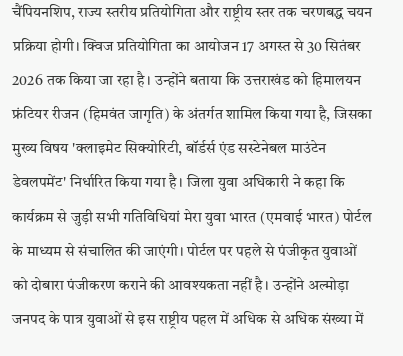चैंपियनशिप, राज्य स्तरीय प्रतियोगिता और राष्ट्रीय स्तर तक चरणबद्ध चयन प्रक्रिया होगी। क्विज प्रतियोगिता का आयोजन 17 अगस्त से 30 सितंबर 2026 तक किया जा रहा है। उन्होंने बताया कि उत्तराखंड को हिमालयन फ्रंटियर रीजन (हिमवंत जागृति) के अंतर्गत शामिल किया गया है, जिसका मुख्य विषय 'क्लाइमेट सिक्योरिटी, बॉर्डर्स एंड सस्टेनेबल माउंटेन डेवलपमेंट' निर्धारित किया गया है। जिला युवा अधिकारी ने कहा कि कार्यक्रम से जुड़ी सभी गतिविधियां मेरा युवा भारत (एमवाई भारत) पोर्टल के माध्यम से संचालित की जाएंगी। पोर्टल पर पहले से पंजीकृत युवाओं को दोबारा पंजीकरण कराने की आवश्यकता नहीं है। उन्होंने अल्मोड़ा जनपद के पात्र युवाओं से इस राष्ट्रीय पहल में अधिक से अधिक संख्या में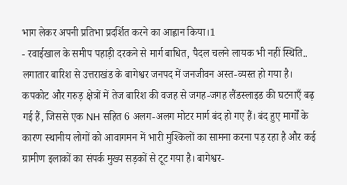भाग लेकर अपनी प्रतिभा प्रदर्शित करने का आह्वान किया।1
- रवाईखाल के समीप पहाड़ी दरकने से मार्ग बाधित, पैदल चलने लायक भी नहीं स्थिति.. लगातार बारिश से उत्तराखंड के बागेश्वर जनपद में जनजीवन अस्त-व्यस्त हो गया है। कपकोट और गरुड़ क्षेत्रों में तेज बारिश की वजह से जगह-जगह लैंडस्लाइड की घटनाएँ बढ़ गई हैं, जिससे एक NH सहित 6 अलग-अलग मोटर मार्ग बंद हो गए हैं। बंद हुए मार्गों के कारण स्थानीय लोगों को आवागमन में भारी मुश्किलों का सामना करना पड़ रहा है और कई ग्रामीण इलाकों का संपर्क मुख्य सड़कों से टूट गया है। बागेश्वर-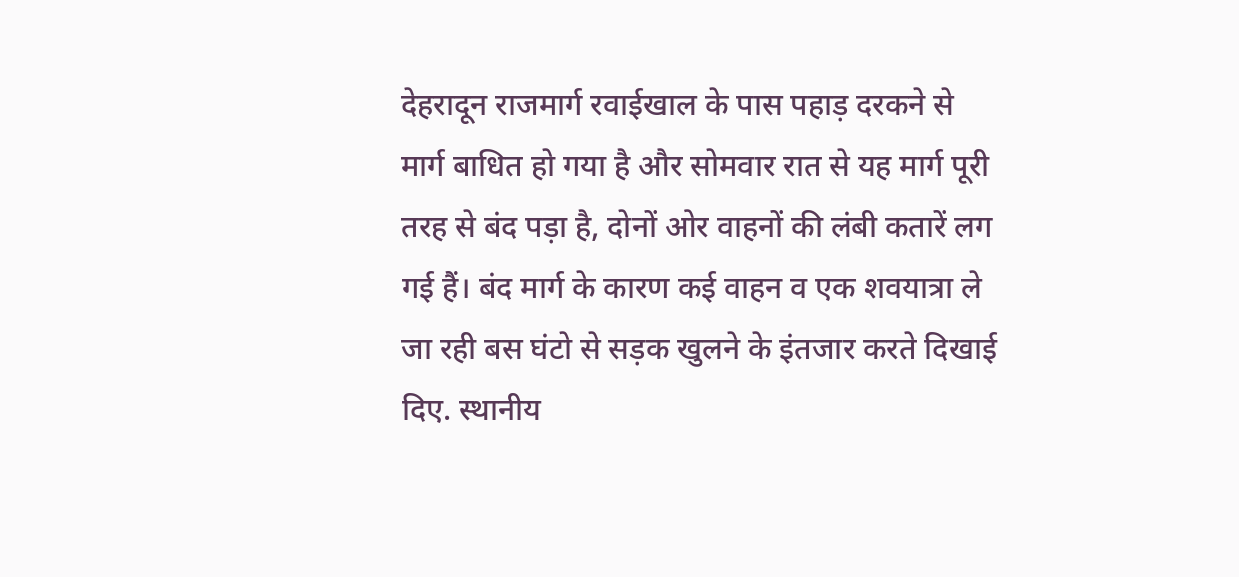देहरादून राजमार्ग रवाईखाल के पास पहाड़ दरकने से मार्ग बाधित हो गया है और सोमवार रात से यह मार्ग पूरी तरह से बंद पड़ा है, दोनों ओर वाहनों की लंबी कतारें लग गई हैं। बंद मार्ग के कारण कई वाहन व एक शवयात्रा ले जा रही बस घंटो से सड़क खुलने के इंतजार करते दिखाई दिए. स्थानीय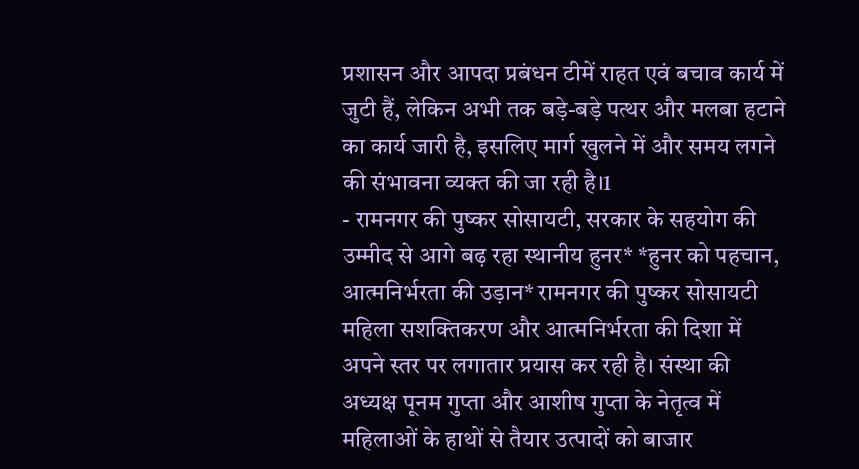प्रशासन और आपदा प्रबंधन टीमें राहत एवं बचाव कार्य में जुटी हैं, लेकिन अभी तक बड़े-बड़े पत्थर और मलबा हटाने का कार्य जारी है, इसलिए मार्ग खुलने में और समय लगने की संभावना व्यक्त की जा रही है।1
- रामनगर की पुष्कर सोसायटी, सरकार के सहयोग की उम्मीद से आगे बढ़ रहा स्थानीय हुनर* *हुनर को पहचान, आत्मनिर्भरता की उड़ान* रामनगर की पुष्कर सोसायटी महिला सशक्तिकरण और आत्मनिर्भरता की दिशा में अपने स्तर पर लगातार प्रयास कर रही है। संस्था की अध्यक्ष पूनम गुप्ता और आशीष गुप्ता के नेतृत्व में महिलाओं के हाथों से तैयार उत्पादों को बाजार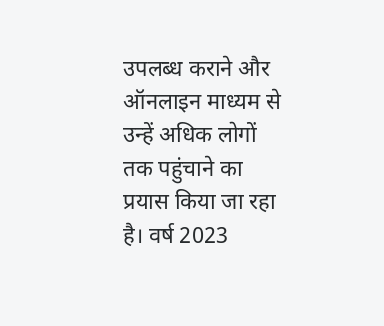उपलब्ध कराने और ऑनलाइन माध्यम से उन्हें अधिक लोगों तक पहुंचाने का प्रयास किया जा रहा है। वर्ष 2023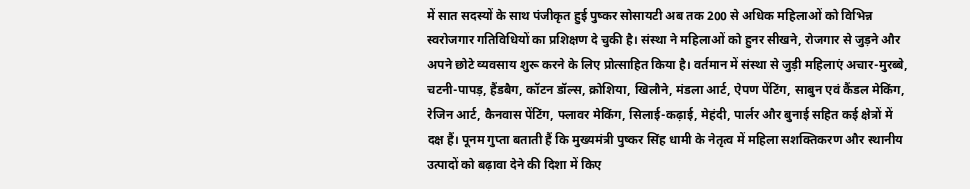में सात सदस्यों के साथ पंजीकृत हुई पुष्कर सोसायटी अब तक 200 से अधिक महिलाओं को विभिन्न स्वरोजगार गतिविधियों का प्रशिक्षण दे चुकी है। संस्था ने महिलाओं को हुनर सीखने, रोजगार से जुड़ने और अपने छोटे व्यवसाय शुरू करने के लिए प्रोत्साहित किया है। वर्तमान में संस्था से जुड़ी महिलाएं अचार-मुरब्बे, चटनी-पापड़, हैंडबैग, कॉटन डॉल्स, क्रोशिया, खिलौने, मंडला आर्ट, ऐपण पेंटिंग, साबुन एवं कैंडल मेकिंग, रेजिन आर्ट, कैनवास पेंटिंग, फ्लावर मेकिंग, सिलाई-कढ़ाई, मेहंदी, पार्लर और बुनाई सहित कई क्षेत्रों में दक्ष हैं। पूनम गुप्ता बताती हैं कि मुख्यमंत्री पुष्कर सिंह धामी के नेतृत्व में महिला सशक्तिकरण और स्थानीय उत्पादों को बढ़ावा देने की दिशा में किए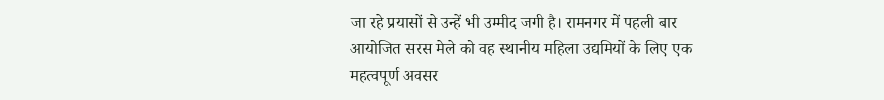जा रहे प्रयासों से उन्हें भी उम्मीद जगी है। रामनगर में पहली बार आयोजित सरस मेले को वह स्थानीय महिला उद्यमियों के लिए एक महत्वपूर्ण अवसर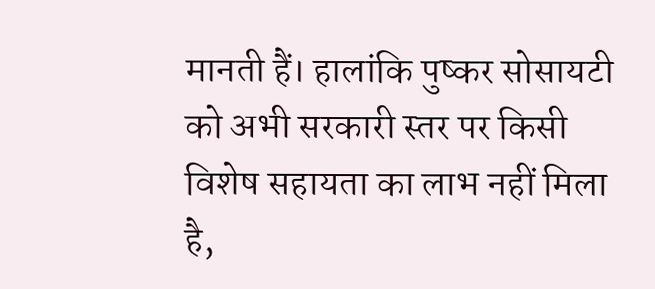मानती हैं। हालांकि पुष्कर सोसायटी को अभी सरकारी स्तर पर किसी विशेष सहायता का लाभ नहीं मिला है,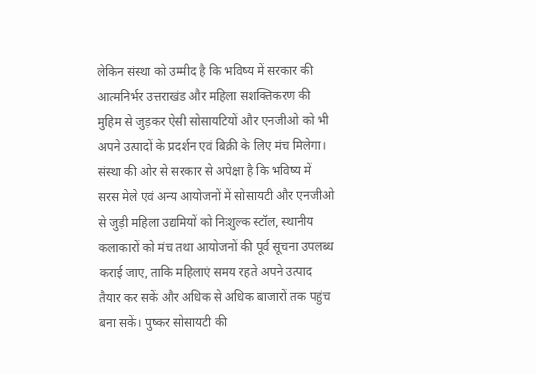लेकिन संस्था को उम्मीद है कि भविष्य में सरकार की आत्मनिर्भर उत्तराखंड और महिला सशक्तिकरण की मुहिम से जुड़कर ऐसी सोसायटियों और एनजीओ को भी अपने उत्पादों के प्रदर्शन एवं बिक्री के लिए मंच मिलेगा। संस्था की ओर से सरकार से अपेक्षा है कि भविष्य में सरस मेले एवं अन्य आयोजनों में सोसायटी और एनजीओ से जुड़ी महिला उद्यमियों को निःशुल्क स्टॉल, स्थानीय कलाकारों को मंच तथा आयोजनों की पूर्व सूचना उपलब्ध कराई जाए, ताकि महिलाएं समय रहते अपने उत्पाद तैयार कर सकें और अधिक से अधिक बाजारों तक पहुंच बना सकें। पुष्कर सोसायटी की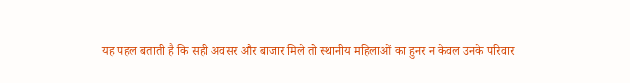यह पहल बताती है कि सही अवसर और बाजार मिले तो स्थानीय महिलाओं का हुनर न केवल उनके परिवार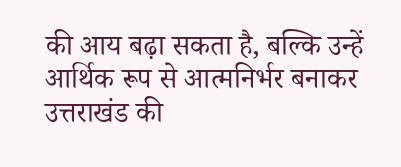की आय बढ़ा सकता है, बल्कि उन्हें आर्थिक रूप से आत्मनिर्भर बनाकर उत्तराखंड की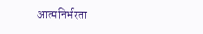आत्मनिर्भरता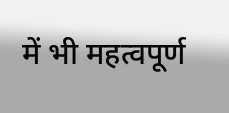में भी महत्वपूर्ण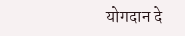योगदान दे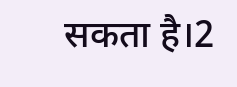सकता है।2